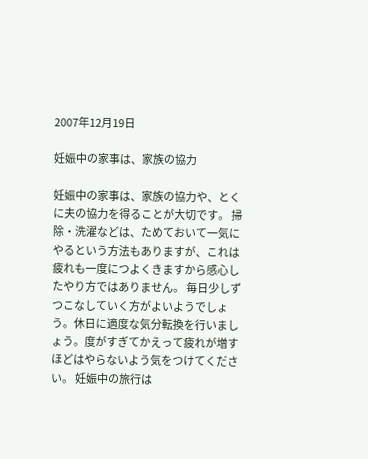2007年12月19日

妊娠中の家事は、家族の協力

妊娠中の家事は、家族の協力や、とくに夫の協力を得ることが大切です。 掃除・洗濯などは、ためておいて一気にやるという方法もありますが、これは疲れも一度につよくきますから感心したやり方ではありません。 毎日少しずつこなしていく方がよいようでしょう。休日に適度な気分転換を行いましょう。度がすぎてかえって疲れが増すほどはやらないよう気をつけてください。 妊娠中の旅行は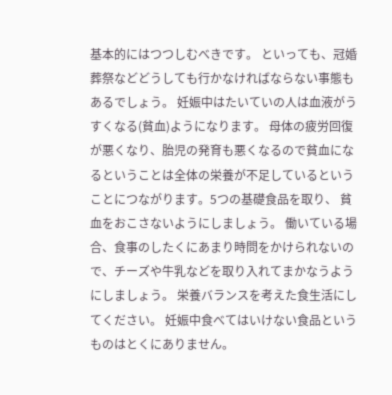基本的にはつつしむべきです。 といっても、冠婚葬祭などどうしても行かなければならない事態もあるでしょう。 妊娠中はたいていの人は血液がうすくなる(貧血)ようになります。 母体の疲労回復が悪くなり、胎児の発育も悪くなるので貧血になるということは全体の栄養が不足しているということにつながります。5つの基礎食品を取り、 貧血をおこさないようにしましょう。 働いている場合、食事のしたくにあまり時問をかけられないので、チーズや牛乳などを取り入れてまかなうようにしましょう。 栄養バランスを考えた食生活にしてください。 妊娠中食べてはいけない食品というものはとくにありません。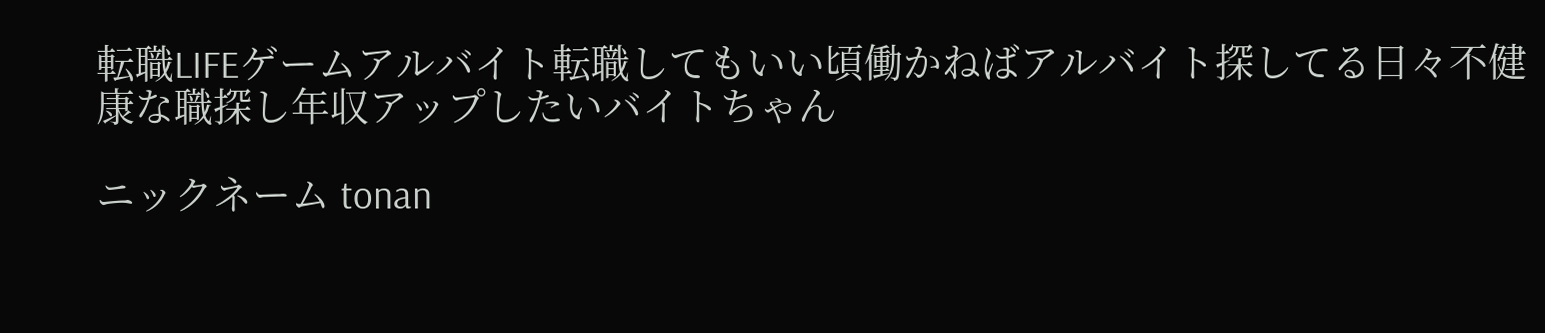転職LIFEゲームアルバイト転職してもいい頃働かねばアルバイト探してる日々不健康な職探し年収アップしたいバイトちゃん

ニックネーム tonan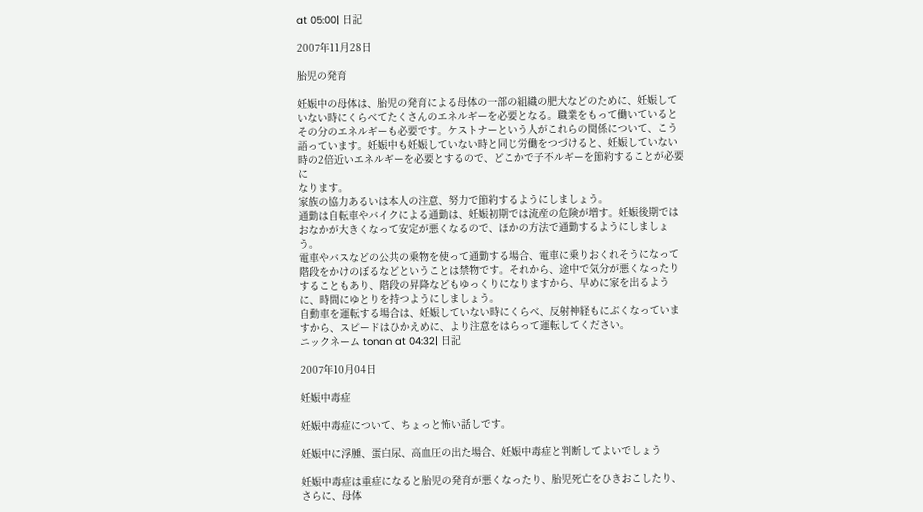at 05:00| 日記

2007年11月28日

胎児の発育

妊娠中の母体は、胎児の発育による母体の一部の組織の肥大などのために、妊娠していない時にくらべてたくさんのエネルギーを必要となる。職業をもって働いているとその分のエネルギーも必要です。ケストナーという人がこれらの関係について、こう語っています。妊娠中も妊娠していない時と同じ労働をつづけると、妊娠していない時の2倍近いエネルギーを必要とするので、どこかで子不ルギーを節約することが必要に
なります。
家族の協力あるいは本人の注意、努力で節約するようにしましょう。
通勤は自転車やバイクによる通勤は、妊娠初期では流産の危険が増す。妊娠後期ではおなかが大きくなって安定が悪くなるので、ほかの方法で通勤するようにしましょう。
電車やバスなどの公共の乗物を使って通勤する場合、電車に乗りおくれそうになって階段をかけのぼるなどということは禁物です。それから、途中で気分が悪くなったりすることもあり、階段の昇降などもゆっくりになりますから、早めに家を出るように、時間にゆとりを持つようにしましょう。
自動車を運転する場合は、妊娠していない時にくらべ、反射神経もにぶくなっていますから、スピードはひかえめに、より注意をはらって運転してください。
ニックネーム tonan at 04:32| 日記

2007年10月04日

妊娠中毒症

妊娠中毒症について、ちょっと怖い話しです。

妊娠中に浮腫、蛋白尿、高血圧の出た場合、妊娠中毒症と判断してよいでしょう

妊娠中毒症は重症になると胎児の発育が悪くなったり、胎児死亡をひきおこしたり、さらに、母体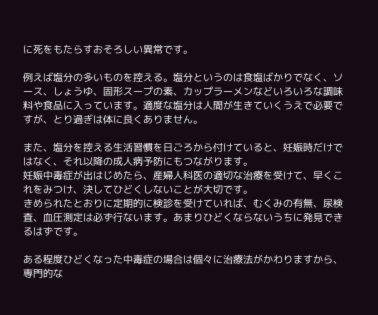に死をもたらすおそろしい異常です。

例えば塩分の多いものを控える。塩分というのは食塩ばかりでなく、ソース、しょうゆ、固形スープの素、カップラーメンなどいろいろな調味料や食品に入っています。適度な塩分は人間が生きていくうえで必要ですが、とり過ぎは体に良くありません。

また、塩分を控える生活習慣を日ごろから付けていると、妊娠時だけではなく、それ以降の成人病予防にもつながります。
妊娠中毒症が出はじめたら、産婦人科医の適切な治療を受けて、早くこれをみつけ、決してひどくしないことが大切です。
きめられたとおりに定期的に検診を受けていれば、むくみの有無、尿検査、血圧測定は必ず行ないます。あまりひどくならないうちに発見できるはずです。

ある程度ひどくなった中毒症の場合は個々に治療法がかわりますから、専門的な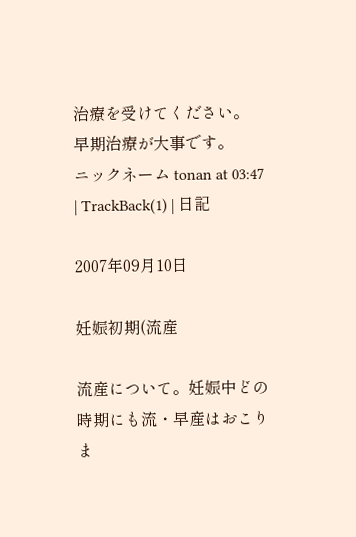治療を受けてください。
早期治療が大事です。
ニックネーム tonan at 03:47 | TrackBack(1) | 日記

2007年09月10日

妊娠初期(流産

流産について。妊娠中どの時期にも流・早産はおこりま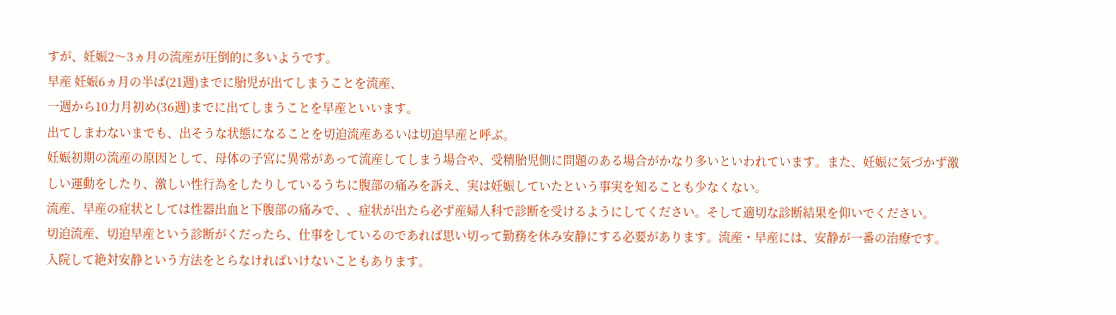すが、妊娠2〜3ヵ月の流産が圧倒的に多いようです。
早産 妊娠6ヵ月の半ば(21週)までに胎児が出てしまうことを流産、
一週から10力月初め(36週)までに出てしまうことを早産といいます。
出てしまわないまでも、出そうな状態になることを切迫流産あるいは切迫早産と呼ぶ。
妊娠初期の流産の原因として、母体の子宮に異常があって流産してしまう場合や、受精胎児側に問題のある場合がかなり多いといわれています。また、妊娠に気づかず激しい運動をしたり、激しい性行為をしたりしているうちに腹部の痛みを訴え、実は妊娠していたという事実を知ることも少なくない。
流産、早産の症状としては性器出血と下腹部の痛みで、、症状が出たら必ず産婦人科で診断を受けるようにしてください。そして適切な診断結果を仰いでください。
切迫流産、切迫早産という診断がくだったら、仕事をしているのであれば思い切って勤務を休み安静にする必要があります。流産・早産には、安静が一番の治療です。
入院して絶対安静という方法をとらなければいけないこともあります。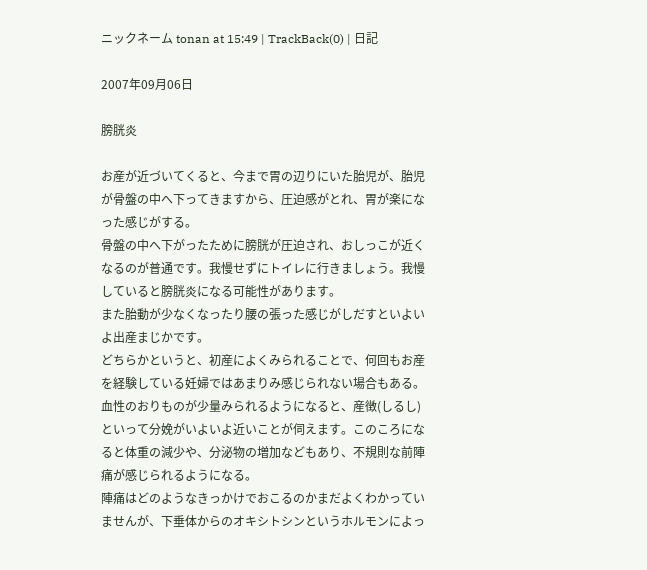ニックネーム tonan at 15:49 | TrackBack(0) | 日記

2007年09月06日

膀胱炎

お産が近づいてくると、今まで胃の辺りにいた胎児が、胎児が骨盤の中へ下ってきますから、圧迫感がとれ、胃が楽になった感じがする。
骨盤の中へ下がったために膀胱が圧迫され、おしっこが近くなるのが普通です。我慢せずにトイレに行きましょう。我慢していると膀胱炎になる可能性があります。
また胎動が少なくなったり腰の張った感じがしだすといよいよ出産まじかです。
どちらかというと、初産によくみられることで、何回もお産を経験している妊婦ではあまりみ感じられない場合もある。
血性のおりものが少量みられるようになると、産徴(しるし)といって分娩がいよいよ近いことが伺えます。このころになると体重の減少や、分泌物の増加などもあり、不規則な前陣痛が感じられるようになる。
陣痛はどのようなきっかけでおこるのかまだよくわかっていませんが、下垂体からのオキシトシンというホルモンによっ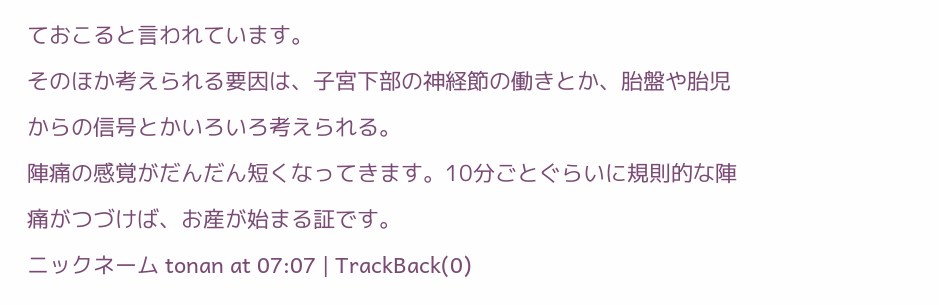ておこると言われています。
そのほか考えられる要因は、子宮下部の神経節の働きとか、胎盤や胎児からの信号とかいろいろ考えられる。
陣痛の感覚がだんだん短くなってきます。10分ごとぐらいに規則的な陣痛がつづけば、お産が始まる証です。
ニックネーム tonan at 07:07 | TrackBack(0)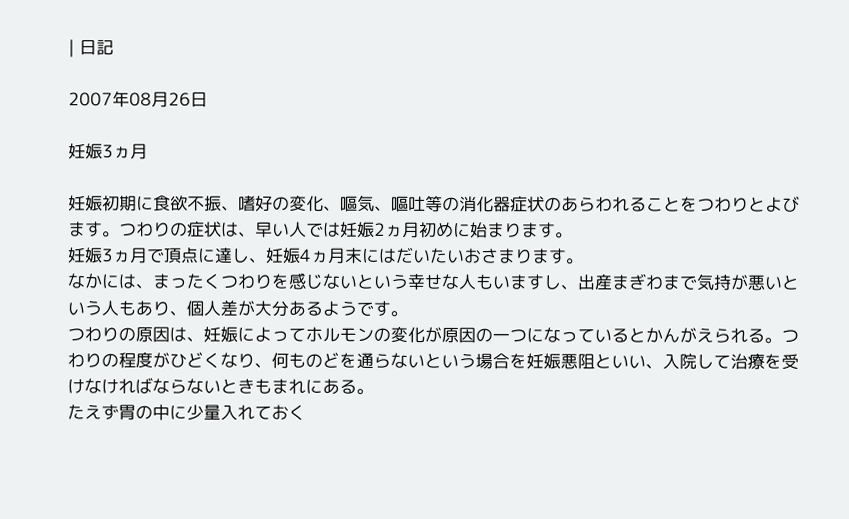| 日記

2007年08月26日

妊娠3ヵ月

妊娠初期に食欲不振、嗜好の変化、嘔気、嘔吐等の消化器症状のあらわれることをつわりとよびます。つわりの症状は、早い人では妊娠2ヵ月初めに始まります。
妊娠3ヵ月で頂点に達し、妊娠4ヵ月末にはだいたいおさまります。
なかには、まったくつわりを感じないという幸せな人もいますし、出産まぎわまで気持が悪いという人もあり、個人差が大分あるようです。
つわりの原因は、妊娠によってホルモンの変化が原因の一つになっているとかんがえられる。つわりの程度がひどくなり、何ものどを通らないという場合を妊娠悪阻といい、入院して治療を受けなければならないときもまれにある。
たえず胃の中に少量入れておく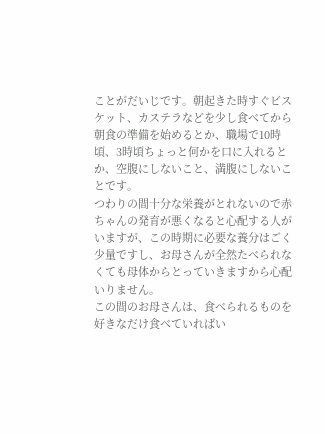ことがだいじです。朝起きた時すぐビスケット、カステラなどを少し食べてから朝食の準備を始めるとか、職場で10時頃、3時頃ちょっと何かを口に入れるとか、空腹にしないこと、満腹にしないことです。
つわりの間十分な栄養がとれないので赤ちゃんの発育が悪くなると心配する人がいますが、この時期に必要な養分はごく少量ですし、お母さんが全然たべられなくても母体からとっていきますから心配いりません。
この間のお母さんは、食べられるものを好きなだけ食べていればい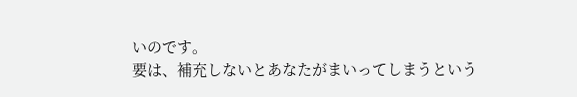いのです。
要は、補充しないとあなたがまいってしまうという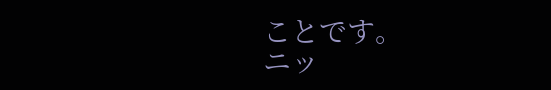ことです。
ニッ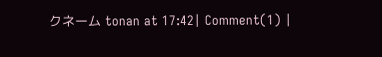クネーム tonan at 17:42| Comment(1) |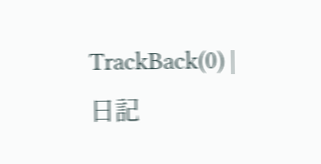TrackBack(0) | 日記